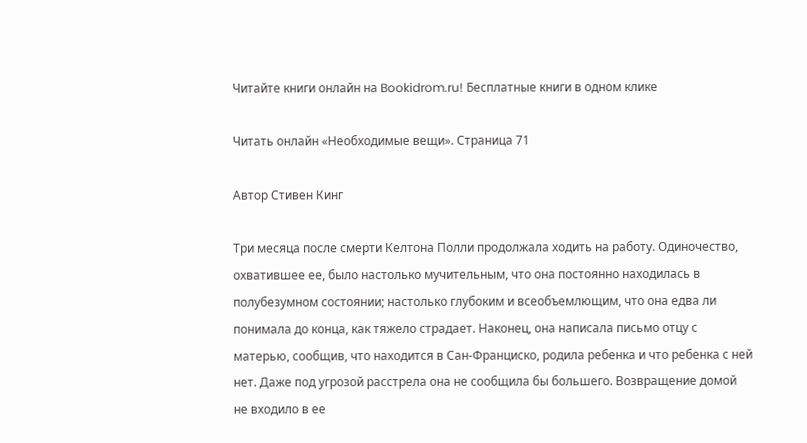Читайте книги онлайн на Bookidrom.ru! Бесплатные книги в одном клике

Читать онлайн «Необходимые вещи». Страница 71

Автор Стивен Кинг

Три месяца после смерти Келтона Полли продолжала ходить на работу. Одиночество, охватившее ее, было настолько мучительным, что она постоянно находилась в полубезумном состоянии; настолько глубоким и всеобъемлющим, что она едва ли понимала до конца, как тяжело страдает. Наконец, она написала письмо отцу с матерью, сообщив, что находится в Сан-Франциско, родила ребенка и что ребенка с ней нет. Даже под угрозой расстрела она не сообщила бы большего. Возвращение домой не входило в ее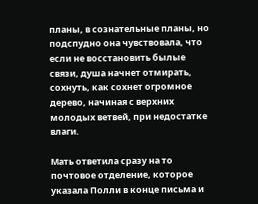планы, в сознательные планы, но подспудно она чувствовала, что если не восстановить былые связи, душа начнет отмирать, сохнуть, как сохнет огромное дерево, начиная с верхних молодых ветвей, при недостатке влаги.

Мать ответила сразу на то почтовое отделение, которое указала Полли в конце письма и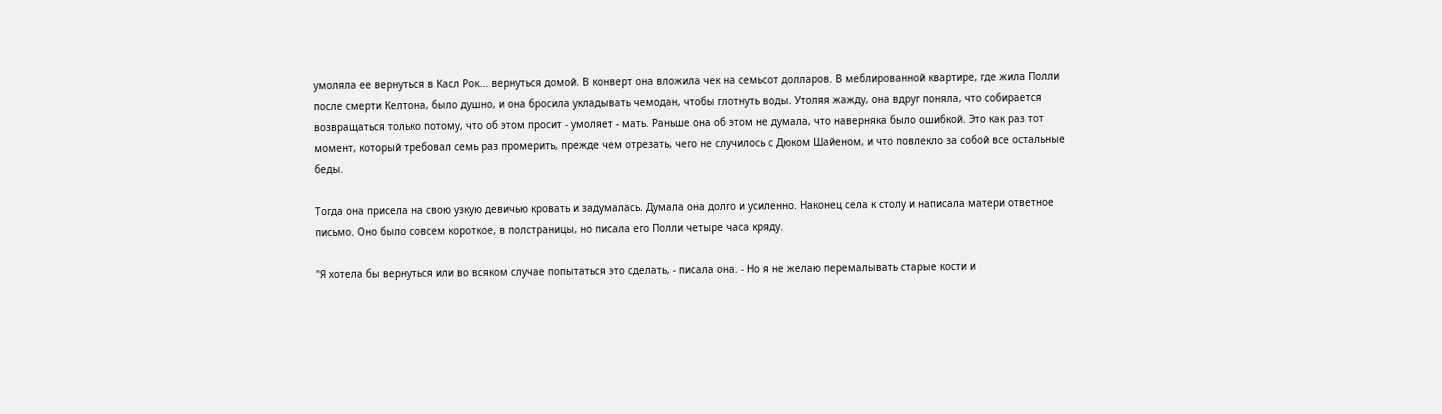умоляла ее вернуться в Касл Рок... вернуться домой. В конверт она вложила чек на семьсот долларов. В меблированной квартире, где жила Полли после смерти Келтона, было душно, и она бросила укладывать чемодан, чтобы глотнуть воды. Утоляя жажду, она вдруг поняла, что собирается возвращаться только потому, что об этом просит - умоляет - мать. Раньше она об этом не думала, что наверняка было ошибкой. Это как раз тот момент, который требовал семь раз промерить, прежде чем отрезать, чего не случилось с Дюком Шайеном, и что повлекло за собой все остальные беды.

Тогда она присела на свою узкую девичью кровать и задумалась. Думала она долго и усиленно. Наконец села к столу и написала матери ответное письмо. Оно было совсем короткое, в полстраницы, но писала его Полли четыре часа кряду.

"Я хотела бы вернуться или во всяком случае попытаться это сделать, - писала она. - Но я не желаю перемалывать старые кости и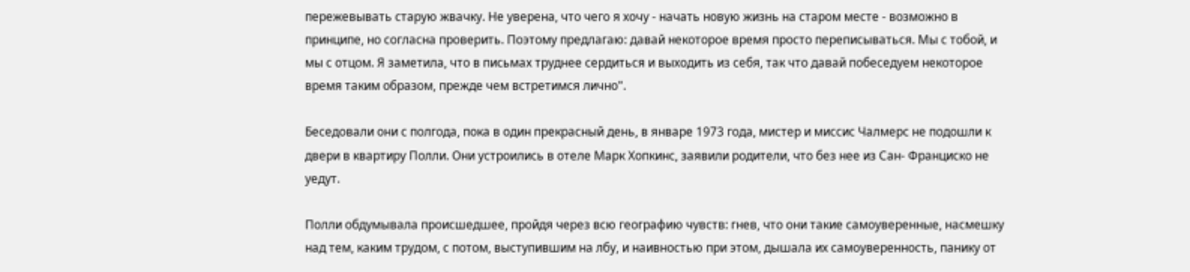пережевывать старую жвачку. Не уверена, что чего я хочу - начать новую жизнь на старом месте - возможно в принципе, но согласна проверить. Поэтому предлагаю: давай некоторое время просто переписываться. Мы с тобой, и мы с отцом. Я заметила, что в письмах труднее сердиться и выходить из себя, так что давай побеседуем некоторое время таким образом, прежде чем встретимся лично".

Беседовали они с полгода, пока в один прекрасный день, в январе 1973 года, мистер и миссис Чалмерс не подошли к двери в квартиру Полли. Они устроились в отеле Марк Хопкинс, заявили родители, что без нее из Сан- Франциско не уедут.

Полли обдумывала происшедшее, пройдя через всю географию чувств: гнев, что они такие самоуверенные, насмешку над тем, каким трудом, с потом, выступившим на лбу, и наивностью при этом, дышала их самоуверенность, панику от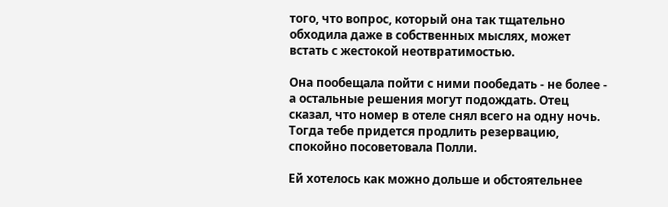того, что вопрос, который она так тщательно обходила даже в собственных мыслях, может встать с жестокой неотвратимостью.

Она пообещала пойти с ними пообедать - не более - а остальные решения могут подождать. Отец сказал, что номер в отеле снял всего на одну ночь. Тогда тебе придется продлить резервацию, спокойно посоветовала Полли.

Ей хотелось как можно дольше и обстоятельнее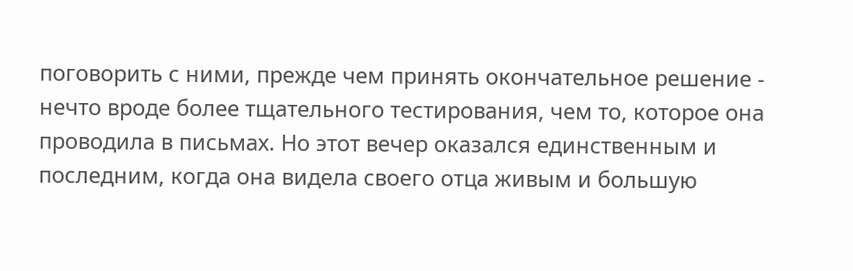поговорить с ними, прежде чем принять окончательное решение - нечто вроде более тщательного тестирования, чем то, которое она проводила в письмах. Но этот вечер оказался единственным и последним, когда она видела своего отца живым и большую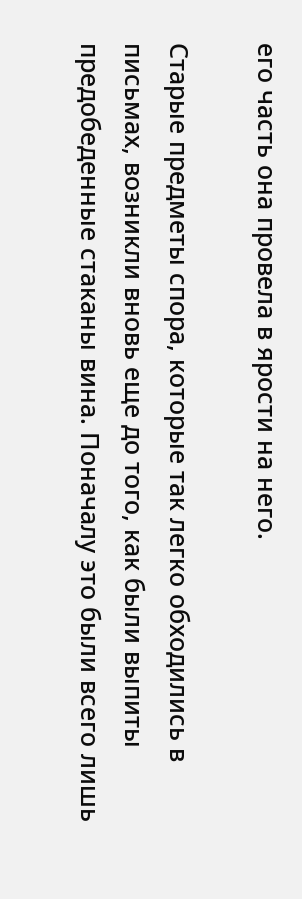его часть она провела в ярости на него.

Старые предметы спора, которые так легко обходились в письмах, возникли вновь еще до того, как были выпиты предобеденные стаканы вина. Поначалу это были всего лишь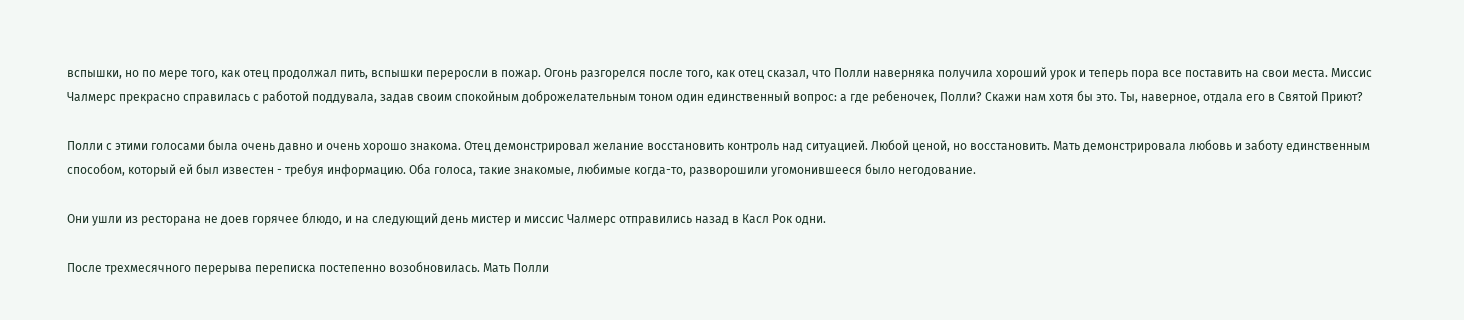вспышки, но по мере того, как отец продолжал пить, вспышки переросли в пожар. Огонь разгорелся после того, как отец сказал, что Полли наверняка получила хороший урок и теперь пора все поставить на свои места. Миссис Чалмерс прекрасно справилась с работой поддувала, задав своим спокойным доброжелательным тоном один единственный вопрос: а где ребеночек, Полли? Скажи нам хотя бы это. Ты, наверное, отдала его в Святой Приют?

Полли с этими голосами была очень давно и очень хорошо знакома. Отец демонстрировал желание восстановить контроль над ситуацией. Любой ценой, но восстановить. Мать демонстрировала любовь и заботу единственным способом, который ей был известен - требуя информацию. Оба голоса, такие знакомые, любимые когда-то, разворошили угомонившееся было негодование.

Они ушли из ресторана не доев горячее блюдо, и на следующий день мистер и миссис Чалмерс отправились назад в Касл Рок одни.

После трехмесячного перерыва переписка постепенно возобновилась. Мать Полли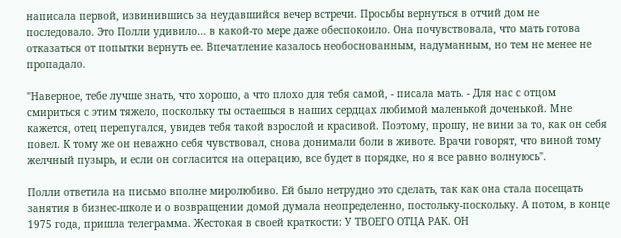написала первой, извинившись за неудавшийся вечер встречи. Просьбы вернуться в отчий дом не последовало. Это Полли удивило... в какой-то мере даже обеспокоило. Она почувствовала, что мать готова отказаться от попытки вернуть ее. Впечатление казалось необоснованным, надуманным, но тем не менее не пропадало.

"Наверное, тебе лучше знать, что хорошо, а что плохо для тебя самой, - писала мать. - Для нас с отцом смириться с этим тяжело, поскольку ты остаешься в наших сердцах любимой маленькой доченькой. Мне кажется, отец перепугался, увидев тебя такой взрослой и красивой. Поэтому, прошу, не вини за то, как он себя повел. К тому же он неважно себя чувствовал, снова донимали боли в животе. Врачи говорят, что виной тому желчный пузырь, и если он согласится на операцию, все будет в порядке, но я все равно волнуюсь".

Полли ответила на письмо вполне миролюбиво. Ей было нетрудно это сделать, так как она стала посещать занятия в бизнес-школе и о возвращении домой думала неопределенно, постольку-поскольку. А потом, в конце 1975 года, пришла телеграмма. Жестокая в своей краткости: У ТВОЕГО ОТЦА РАК. ОН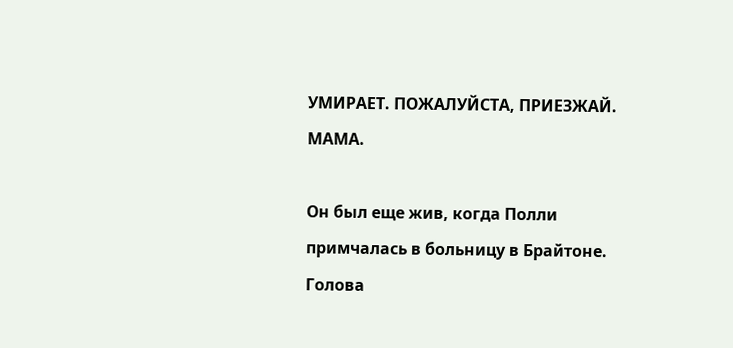УМИРАЕТ. ПОЖАЛУЙСТА, ПРИЕЗЖАЙ. МАМА.

Он был еще жив, когда Полли примчалась в больницу в Брайтоне. Голова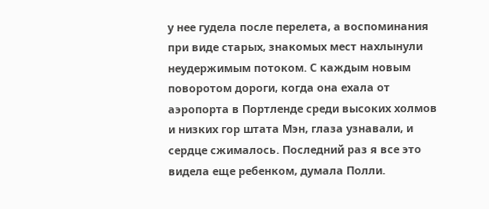у нее гудела после перелета, а воспоминания при виде старых, знакомых мест нахлынули неудержимым потоком. С каждым новым поворотом дороги, когда она ехала от аэропорта в Портленде среди высоких холмов и низких гор штата Мэн, глаза узнавали, и сердце сжималось. Последний раз я все это видела еще ребенком, думала Полли.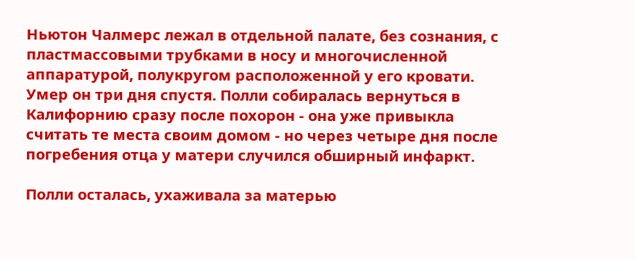Ньютон Чалмерс лежал в отдельной палате, без сознания, с пластмассовыми трубками в носу и многочисленной аппаратурой, полукругом расположенной у его кровати. Умер он три дня спустя. Полли собиралась вернуться в Калифорнию сразу после похорон - она уже привыкла считать те места своим домом - но через четыре дня после погребения отца у матери случился обширный инфаркт.

Полли осталась, ухаживала за матерью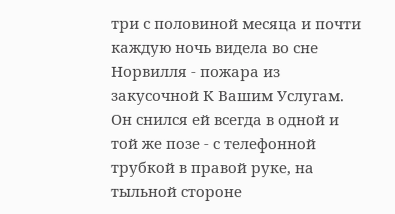три с половиной месяца и почти каждую ночь видела во сне Норвилля - пожара из закусочной К Вашим Услугам. Он снился ей всегда в одной и той же позе - с телефонной трубкой в правой руке, на тыльной стороне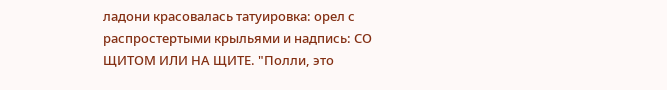ладони красовалась татуировка: орел с распростертыми крыльями и надпись: СО ЩИТОМ ИЛИ НА ЩИТЕ. "Полли, это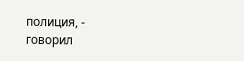полиция, - говорил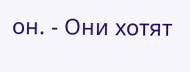он. - Они хотят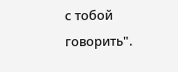с тобой говорить".